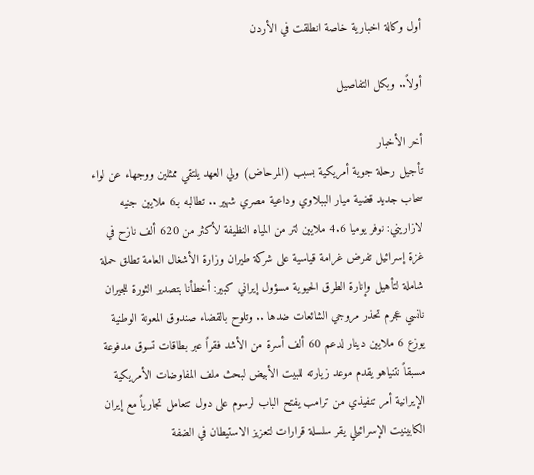أول وكالة اخبارية خاصة انطلقت في الأردن

أولاً.. وبكل التفاصيل

أخر الأخبار
تأجيل رحلة جوية أمريكية بسبب (المرحاض) ولي العهد يلتقي ممثلين ووجهاء عن لواء سحاب جديد قضية ميار الببلاوي وداعية مصري شهير .. تطالبه بـ6 ملايين جنيه لازاريني: نوفر يوميا 4.6 ملايين لتر من المياه النظيفة لأكثر من 620 ألف نازح في غزة إسرائيل تفرض غرامة قياسية على شركة طيران وزارة الأشغال العامة تطلق حملة شاملة لتأهيل وإنارة الطرق الحيوية مسؤول إيراني كبير: أخطأنا بتصدير الثورة للجيران نانسي عجرم تحذر مروجي الشائعات ضدها .. وتلوح بالقضاء صندوق المعونة الوطنية يوزع 6 ملايين دينار لدعم 60 ألف أسرة من الأشد فقراً عبر بطاقات تسوق مدفوعة مسبقاً نتنياهو يقدم موعد زيارته للبيت الأبيض لبحث ملف المفاوضات الأمريكية الإيرانية أمر تنفيذي من ترامب يفتح الباب لرسوم على دول تتعامل تجارياً مع إيران الكابينيت الإسرائيلي يقر سلسلة قرارات لتعزيز الاستيطان في الضفة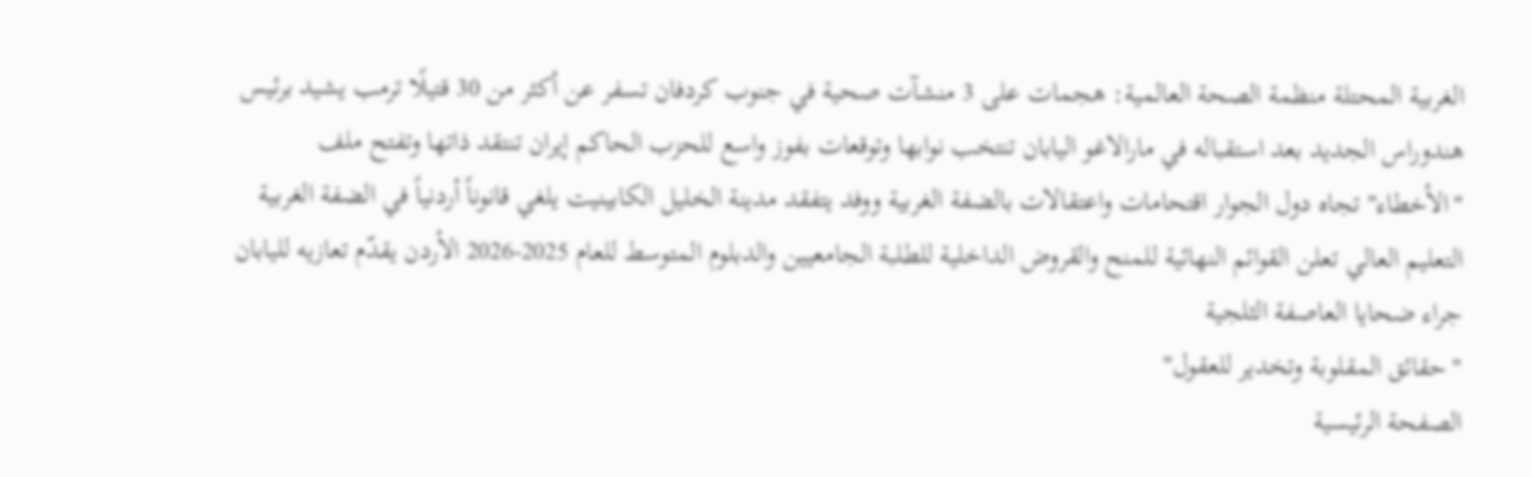الغربية المحتلة منظمة الصحة العالمية: هجمات على 3 منشآت صحية في جنوب كردفان تسفر عن أكثر من 30 قتيلًا ترمب يشيد برئيس هندوراس الجديد بعد استقباله في مارالاغو اليابان تنتخب نوابها وتوقعات بفوز واسع للحزب الحاكم إيران تنتقد ذاتها وتفتح ملف "الأخطاء" تجاه دول الجوار اقتحامات واعتقالات بالضفة الغربية ووفد يتفقد مدينة الخليل الكابينيت يلغي قانوناً أردنياً في الضفة الغربية التعليم العالي تعلن القوائم النهائية للمنح والقروض الداخلية للطلبة الجامعيين والدبلوم المتوسط للعام 2025-2026 الأردن يقدّم تعازيه لليابان جراء ضحايا العاصفة الثلجية
"حقائق المقلوبة وتخدير للعقول"
الصفحة الرئيسية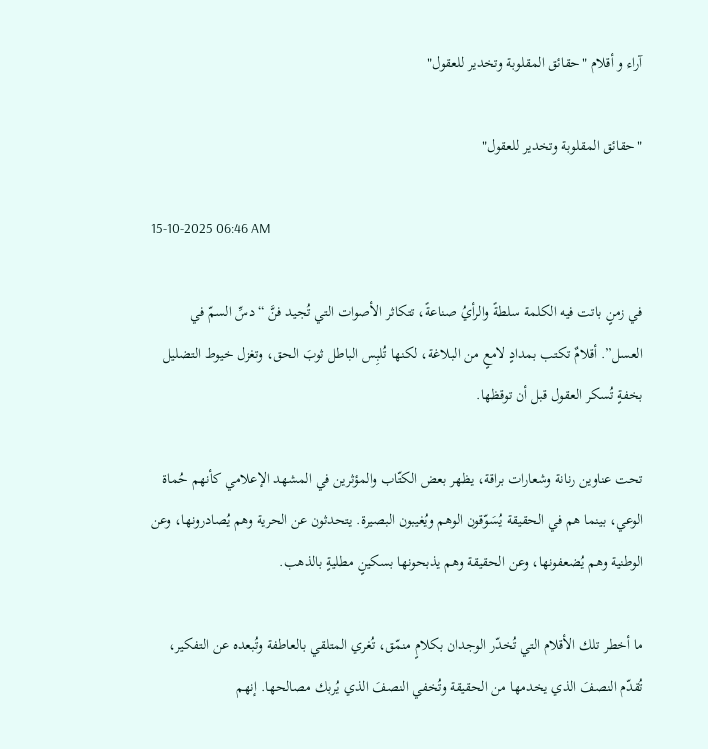آراء و أقلام "حقائق المقلوبة وتخدير للعقول"

"حقائق المقلوبة وتخدير للعقول"

15-10-2025 06:46 AM

في زمنٍ باتت فيه الكلمة سلطةً والرأيُ صناعةً، تتكاثر الأصوات التي تُجيد فنَّ “دسِّ السمّ في العسل”. أقلامٌ تكتب بمدادٍ لامعٍ من البلاغة، لكنها تُلبِس الباطل ثوبَ الحق، وتغزل خيوط التضليل بخفةٍ تُسكر العقول قبل أن توقظها.

تحت عناوين رنانة وشعارات براقة، يظهر بعض الكتّاب والمؤثرين في المشهد الإعلامي كأنهم حُماة الوعي، بينما هم في الحقيقة يُسَوّقون الوهم ويُغيبون البصيرة. يتحدثون عن الحرية وهم يُصادرونها، وعن الوطنية وهم يُضعفونها، وعن الحقيقة وهم يذبحونها بسكينٍ مطليةٍ بالذهب.

ما أخطر تلك الأقلام التي تُخدّر الوجدان بكلامٍ منمّق، تُغري المتلقي بالعاطفة وتُبعده عن التفكير، تُقدّم النصفَ الذي يخدمها من الحقيقة وتُخفي النصفَ الذي يُربك مصالحها. إنهم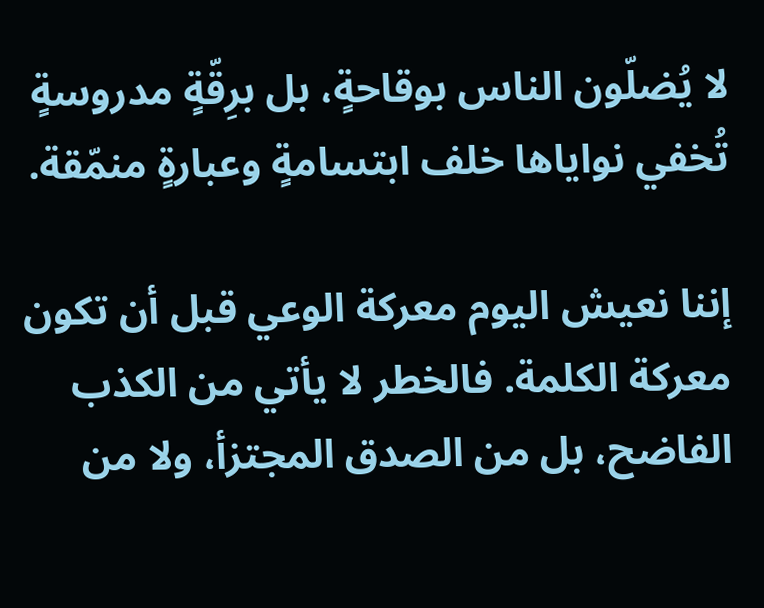لا يُضلّون الناس بوقاحةٍ، بل برِقّةٍ مدروسةٍ تُخفي نواياها خلف ابتسامةٍ وعبارةٍ منمّقة.

إننا نعيش اليوم معركة الوعي قبل أن تكون معركة الكلمة. فالخطر لا يأتي من الكذب الفاضح، بل من الصدق المجتزأ، ولا من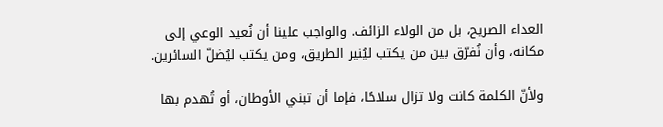العداء الصريح، بل من الولاء الزائف. والواجب علينا أن نُعيد الوعي إلى مكانه، وأن نُفرّق بين من يكتب ليُنير الطريق، ومن يكتب ليُضلّ السائرين.

ولأنّ الكلمة كانت ولا تزال سلاحًا، فإما أن تبني الأوطان، أو تُهدم بها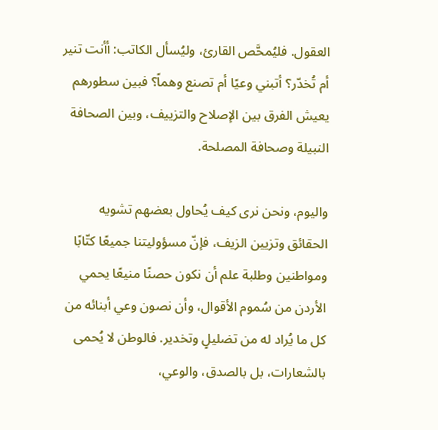العقول. فليُمحَّص القارئ، وليُسأل الكاتب: أأنت تنير أم تُخدّر؟ أتبني وعيًا أم تصنع وهماً؟ فبين سطورهم يعيش الفرق بين الإصلاح والتزييف، وبين الصحافة النبيلة وصحافة المصلحة.

واليوم، ونحن نرى كيف يُحاول بعضهم تشويه الحقائق وتزيين الزيف، فإنّ مسؤوليتنا جميعًا كتّابًا ومواطنين وطلبة علم أن نكون حصنًا منيعًا يحمي الأردن من سُموم الأقوال، وأن نصون وعي أبنائه من كل ما يُراد له من تضليلٍ وتخدير. فالوطن لا يُحمى بالشعارات، بل بالصدق، والوعي،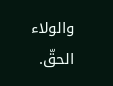والولاء الحقّ.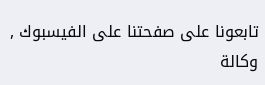تابعونا على صفحتنا على الفيسبوك , وكالة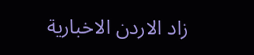زاد الاردن الاخبارية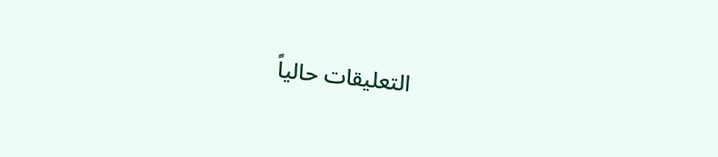التعليقات حالياً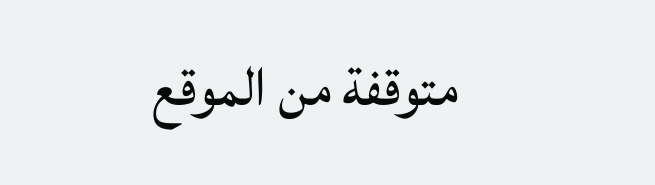متوقفة من الموقع